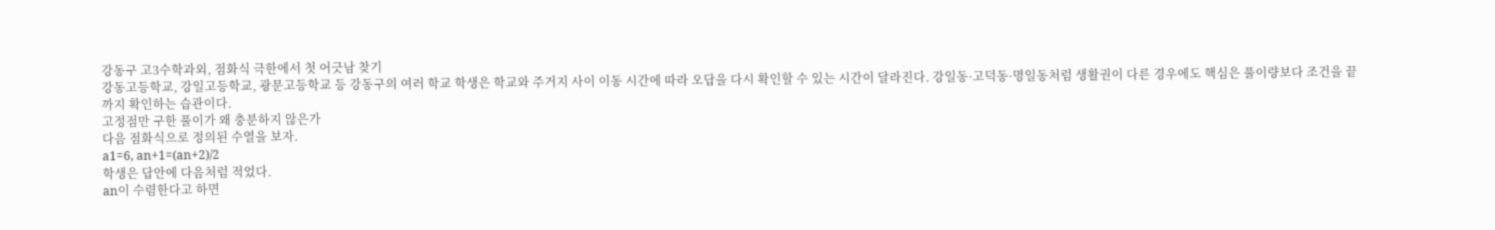강동구 고3수학과외, 점화식 극한에서 첫 어긋남 찾기
강동고등학교, 강일고등학교, 광문고등학교 등 강동구의 여러 학교 학생은 학교와 주거지 사이 이동 시간에 따라 오답을 다시 확인할 수 있는 시간이 달라진다. 강일동·고덕동·명일동처럼 생활권이 다른 경우에도 핵심은 풀이량보다 조건을 끝까지 확인하는 습관이다.
고정점만 구한 풀이가 왜 충분하지 않은가
다음 점화식으로 정의된 수열을 보자.
a1=6, an+1=(an+2)/2
학생은 답안에 다음처럼 적었다.
an이 수렴한다고 하면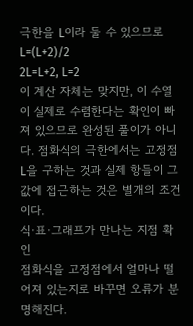극한을 L이라 둘 수 있으므로
L=(L+2)/2
2L=L+2, L=2
이 계산 자체는 맞지만, 이 수열이 실제로 수렴한다는 확인이 빠져 있으므로 완성된 풀이가 아니다. 점화식의 극한에서는 고정점 L을 구하는 것과 실제 항들이 그 값에 접근하는 것은 별개의 조건이다.
식·표·그래프가 만나는 지점 확인
점화식을 고정점에서 얼마나 떨어져 있는지로 바꾸면 오류가 분명해진다.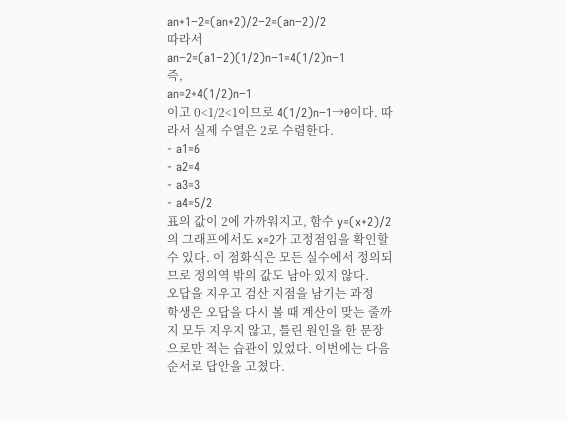an+1−2=(an+2)/2−2=(an−2)/2
따라서
an−2=(a1−2)(1/2)n−1=4(1/2)n−1
즉,
an=2+4(1/2)n−1
이고 0<1/2<1이므로 4(1/2)n−1→0이다. 따라서 실제 수열은 2로 수렴한다.
- a1=6
- a2=4
- a3=3
- a4=5/2
표의 값이 2에 가까워지고, 함수 y=(x+2)/2의 그래프에서도 x=2가 고정점임을 확인할 수 있다. 이 점화식은 모든 실수에서 정의되므로 정의역 밖의 값도 남아 있지 않다.
오답을 지우고 검산 지점을 남기는 과정
학생은 오답을 다시 볼 때 계산이 맞는 줄까지 모두 지우지 않고, 틀린 원인을 한 문장으로만 적는 습관이 있었다. 이번에는 다음 순서로 답안을 고쳤다.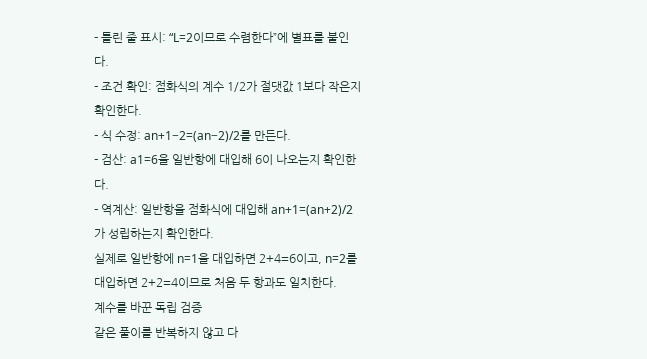- 틀린 줄 표시: “L=2이므로 수렴한다”에 별표를 붙인다.
- 조건 확인: 점화식의 계수 1/2가 절댓값 1보다 작은지 확인한다.
- 식 수정: an+1−2=(an−2)/2를 만든다.
- 검산: a1=6을 일반항에 대입해 6이 나오는지 확인한다.
- 역계산: 일반항을 점화식에 대입해 an+1=(an+2)/2가 성립하는지 확인한다.
실제로 일반항에 n=1을 대입하면 2+4=6이고, n=2를 대입하면 2+2=4이므로 처음 두 항과도 일치한다.
계수를 바꾼 독립 검증
같은 풀이를 반복하지 않고 다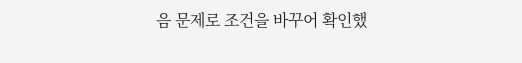음 문제로 조건을 바꾸어 확인했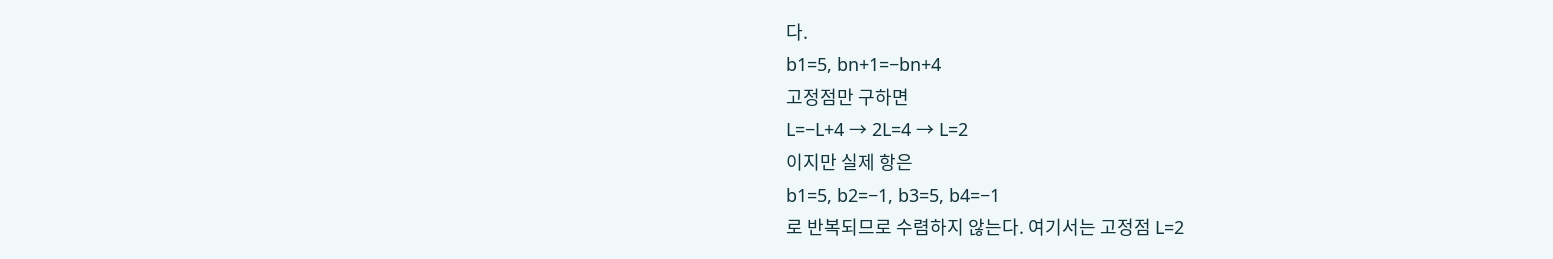다.
b1=5, bn+1=−bn+4
고정점만 구하면
L=−L+4 → 2L=4 → L=2
이지만 실제 항은
b1=5, b2=−1, b3=5, b4=−1
로 반복되므로 수렴하지 않는다. 여기서는 고정점 L=2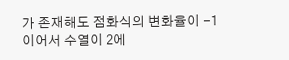가 존재해도 점화식의 변화율이 −1이어서 수열이 2에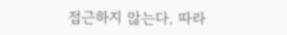접근하지 않는다. 따라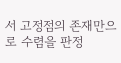서 고정점의 존재만으로 수렴을 판정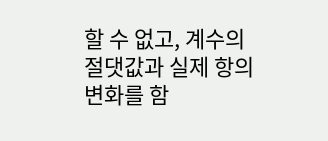할 수 없고, 계수의 절댓값과 실제 항의 변화를 함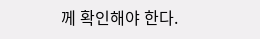께 확인해야 한다.